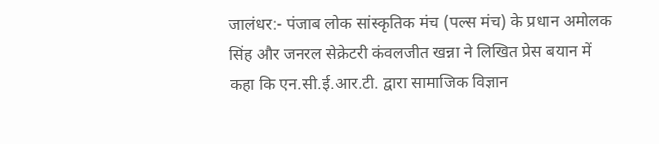जालंधर:- पंजाब लोक सांस्कृतिक मंच (पल्स मंच) के प्रधान अमोलक सिंह और जनरल सेक्रेटरी कंवलजीत खन्ना ने लिखित प्रेस बयान में कहा कि एन.सी.ई.आर.टी. द्वारा सामाजिक विज्ञान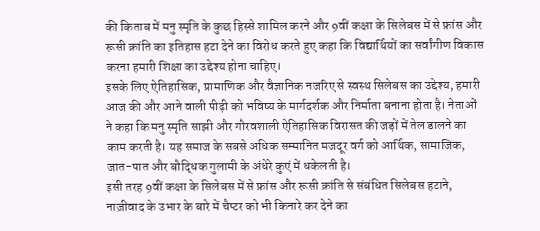की किताब में मनु स्मृति के कुछ हिस्से शामिल करने और 9वीं कक्षा के सिलेबस में से फ्रांस और रूसी क्रांति का इतिहास हटा देने का विरोध करते हुए कहा कि विद्यार्थियों का सर्वांगीण विकास करना हमारी शिक्षा का उद्देश्य होना चाहिए।
इसके लिए ऐतिहासिक, प्रामाणिक और वैज्ञानिक नजरिए से स्वस्थ सिलेबस का उद्देश्य, हमारी आज की और आने वाली पीढ़ी को भविष्य के मार्गदर्शक और निर्माता बनाना होता है। नेताओं ने कहा कि मनु स्मृति साझी और गौरवशाली ऐतिहासिक विरासत की जड़ों में तेल डालने का काम करती है। यह समाज के सबसे अधिक सम्मानित मजदूर वर्ग को आर्थिक, सामाजिक, जात-पात और बौद्धिक गुलामी के अंधेरे कुएं में धकेलती है।
इसी तरह 9वीं कक्षा के सिलेबस में से फ्रांस और रूसी क्रांति से संबंधित सिलेबस हटाने, नाज़ीवाद के उभार के बारे में चैप्टर को भी किनारे कर देने का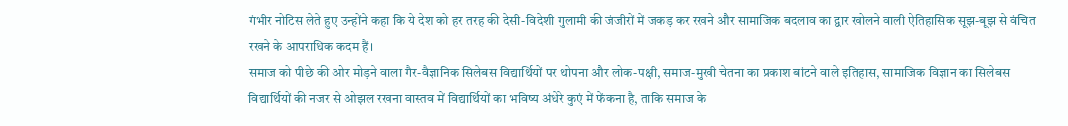गंभीर नोटिस लेते हुए उन्होंने कहा कि ये देश को हर तरह की देसी-विदेशी गुलामी की जंजीरों में जकड़ कर रखने और सामाजिक बदलाव का द्वार खोलने वाली ऐतिहासिक सूझ-बूझ से वंचित रखने के आपराधिक कदम हैं।
समाज को पीछे की ओर मोड़ने वाला गैर-वैज्ञानिक सिलेबस विद्यार्थियों पर थोपना और लोक-पक्षी, समाज-मुखी चेतना का प्रकाश बांटने वाले इतिहास, सामाजिक विज्ञान का सिलेबस विद्यार्थियों की नजर से ओझल रखना वास्तव में विद्यार्थियों का भविष्य अंधेरे कुएं में फेंकना है, ताकि समाज के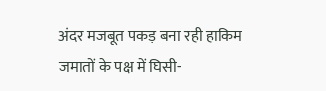अंदर मजबूत पकड़ बना रही हाकिम जमातों के पक्ष में घिसी-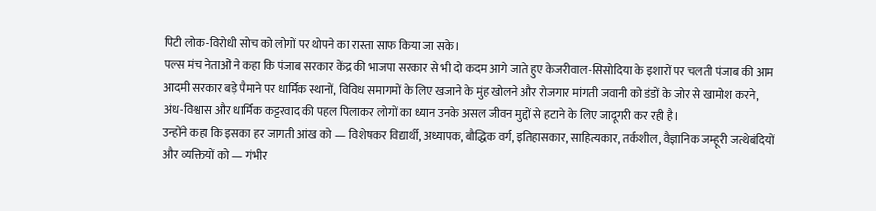पिटी लोक-विरोधी सोच को लोगों पर थोपने का रास्ता साफ किया जा सके।
पल्स मंच नेताओं ने कहा कि पंजाब सरकार केंद्र की भाजपा सरकार से भी दो कदम आगे जाते हुए केजरीवाल-सिसोदिया के इशारों पर चलती पंजाब की आम आदमी सरकार बड़े पैमाने पर धार्मिक स्थानों, विविध समागमों के लिए खजाने के मुंह खोलने और रोजगार मांगती जवानी को डंडों के जोर से खामोश करने, अंध-विश्वास और धार्मिक कट्टरवाद की पहल पिलाकर लोगों का ध्यान उनके असल जीवन मुद्दों से हटाने के लिए जादूगरी कर रही है।
उन्होंने कहा कि इसका हर जागती आंख को — विशेषकर विद्यार्थी, अध्यापक, बौद्धिक वर्ग, इतिहासकार, साहित्यकार, तर्कशील, वैज्ञानिक जम्हूरी जत्थेबंदियों और व्यक्तियों को — गंभीर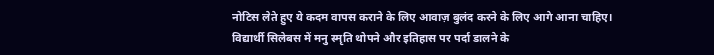नोटिस लेते हुए ये कदम वापस कराने के लिए आवाज़ बुलंद करने के लिए आगे आना चाहिए।
विद्यार्थी सिलेबस में मनु स्मृति थोपने और इतिहास पर पर्दा डालने के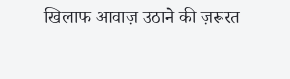खिलाफ आवाज़ उठाने की ज़रूरत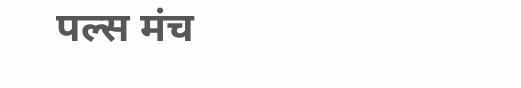पल्स मंच